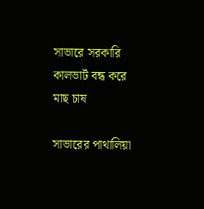সাভারে সরকারি কালভার্ট বন্ধ করে মাছ চাষ

সাভারের পাথালিয়া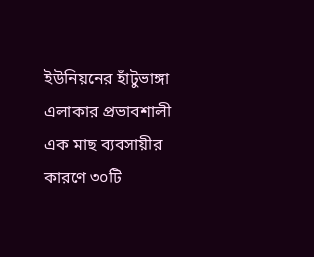ইউনিয়নের হাঁটুভাঙ্গা এলাকার প্রভাবশালী এক মাছ ব্যবসায়ীর কারণে ৩০টি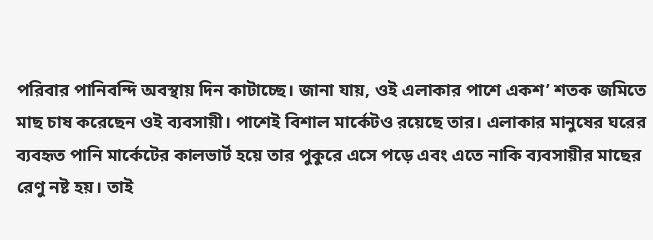পরিবার পানিবন্দি অবস্থায় দিন কাটাচ্ছে। জানা যায়, ওই এলাকার পাশে একশ’ শতক জমিতে মাছ চাষ করেছেন ওই ব্যবসায়ী। পাশেই বিশাল মার্কেটও রয়েছে তার। এলাকার মানুষের ঘরের ব্যবহৃত পানি মার্কেটের কালভার্ট হয়ে তার পুকুরে এসে পড়ে এবং এতে নাকি ব্যবসায়ীর মাছের রেণু নষ্ট হয়। তাই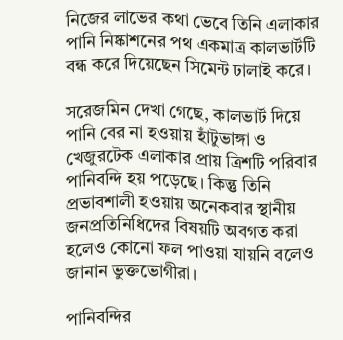নিজের লাভের কথা ভেবে তিনি এলাকার পানি নিষ্কাশনের পথ একমাত্র কালভার্টটি বন্ধ করে দিয়েছেন সিমেন্ট ঢালাই করে।

সরেজমিন দেখা গেছে, কালভার্ট দিয়ে পানি বের না হওয়ায় হাঁটুভাঙ্গা ও খেজুরটেক এলাকার প্রায় ত্রিশটি পরিবার পানিবন্দি হয় পড়েছে। কিন্তু তিনি প্রভাবশালী হওয়ায় অনেকবার স্থানীয় জনপ্রতিনিধিদের বিষয়টি অবগত করা হলেও কোনো ফল পাওয়া যায়নি বলেও জানান ভুক্তভোগীরা।

পানিবন্দির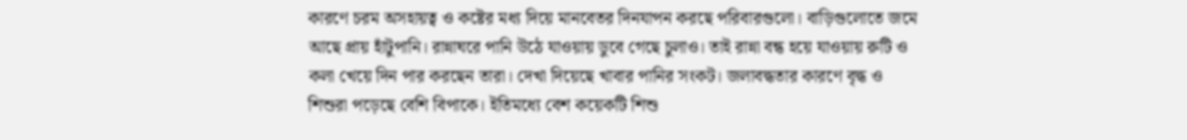কারণে চরম অসহায়ত্ব ও কষ্টের মধ্য দিয়ে মানবেতর দিনযাপন করছে পরিবারগুলো। বাড়িগুলোতে জমে আছে প্রায় হাঁটুপানি। রান্নাঘরে পানি উঠে যাওয়ায় ডুবে গেছে চুলাও। তাই রান্না বন্ধ হয়ে যাওয়ায় রুটি ও কলা খেয়ে দিন পার করছেন তারা। দেখা দিয়েছে খাবার পানির সংকট। জলাবদ্ধতার কারণে বৃদ্ধ ও শিশুরা পড়েছে বেশি বিপাকে। ইতিমধ্যে বেশ কয়েকটি শিশু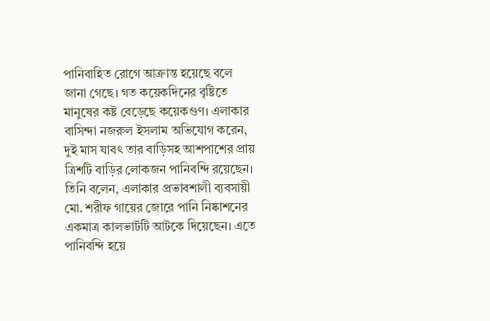পানিবাহিত রোগে আক্রান্ত হয়েছে বলে জানা গেছে। গত কয়েকদিনের বৃষ্টিতে মানুষের কষ্ট বেড়েছে কয়েকগুণ। এলাকার বাসিন্দা নজরুল ইসলাম অভিযোগ করেন, দুই মাস যাবৎ তার বাড়িসহ আশপাশের প্রায় ত্রিশটি বাড়ির লোকজন পানিবন্দি রয়েছেন। তিনি বলেন, এলাকার প্রভাবশালী ব্যবসায়ী মো. শরীফ গায়ের জোরে পানি নিষ্কাশনের একমাত্র কালভার্টটি আটকে দিয়েছেন। এতে পানিবন্দি হয়ে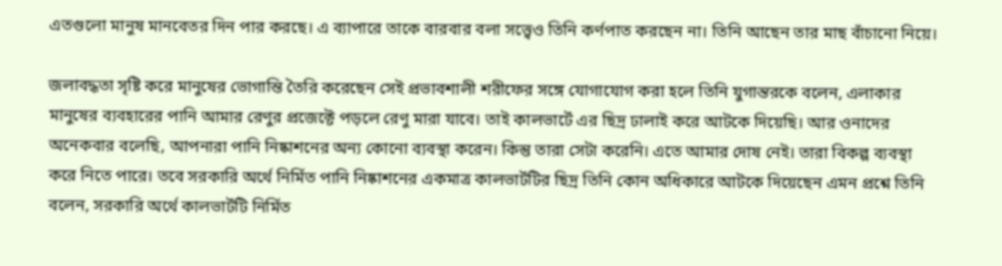এতগুলো মানুষ মানবেতর দিন পার করছে। এ ব্যাপারে তাকে বারবার বলা সত্ত্বেও তিনি কর্ণপাত করছেন না। তিনি আছেন তার মাছ বাঁচানো নিয়ে।

জলাবদ্ধতা সৃষ্টি করে মানুষের ভোগান্তি তৈরি করেছেন সেই প্রভাবশালী শরীফের সঙ্গে যোগাযোগ করা হলে তিনি যুগান্তরকে বলেন, এলাকার মানুষের ব্যবহারের পানি আমার রেণুর প্রজেক্টে পড়লে রেণু মারা যাবে। তাই কালভার্টে এর ছিদ্র ঢালাই করে আটকে দিয়েছি। আর ওনাদের অনেকবার বলেছি, আপনারা পানি নিষ্কাশনের অন্য কোনো ব্যবস্থা করেন। কিন্তু তারা সেটা করেনি। এতে আমার দোষ নেই। তারা বিকল্প ব্যবস্থা করে নিতে পারে। তবে সরকারি অর্থে নির্মিত পানি নিষ্কাশনের একমাত্র কালভার্টটির ছিদ্র তিনি কোন অধিকারে আটকে দিয়েছেন এমন প্রশ্নে তিনি বলেন, সরকারি অর্থে কালভার্টটি নির্মিত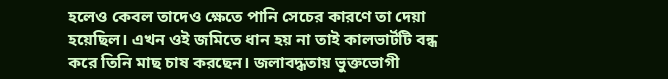হলেও কেবল তাদেও ক্ষেতে পানি সেচের কারণে তা দেয়া হয়েছিল। এখন ওই জমিতে ধান হয় না তাই কালভার্টটি বন্ধ করে তিনি মাছ চাষ করছেন। জলাবদ্ধতায় ভুক্তভোগী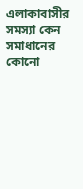এলাকাবাসীর সমস্যা কেন সমাধানের কোনো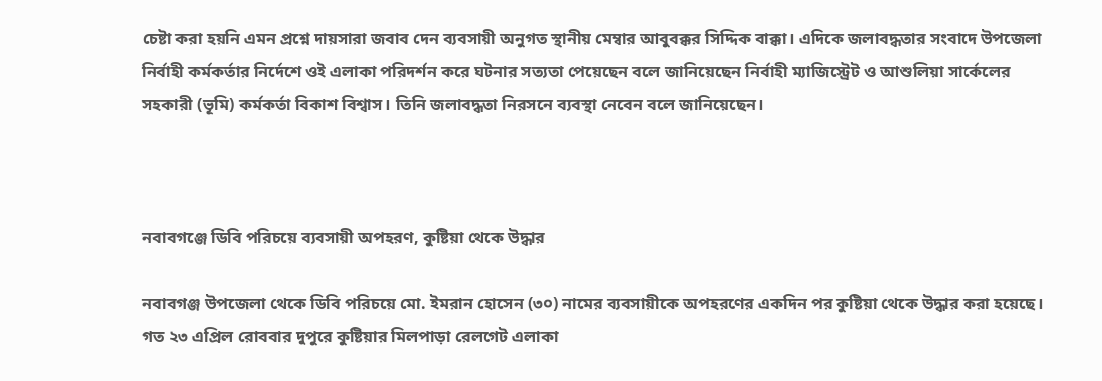চেষ্টা করা হয়নি এমন প্রশ্নে দায়সারা জবাব দেন ব্যবসায়ী অনুগত স্থানীয় মেম্বার আবুবক্কর সিদ্দিক বাক্কা। এদিকে জলাবদ্ধতার সংবাদে উপজেলা নির্বাহী কর্মকর্তার নির্দেশে ওই এলাকা পরিদর্শন করে ঘটনার সত্যতা পেয়েছেন বলে জানিয়েছেন নির্বাহী ম্যাজিস্ট্রেট ও আশুলিয়া সার্কেলের সহকারী (ভূমি) কর্মকর্তা বিকাশ বিশ্বাস। তিনি জলাবদ্ধতা নিরসনে ব্যবস্থা নেবেন বলে জানিয়েছেন।



নবাবগঞ্জে ডিবি পরিচয়ে ব্যবসায়ী অপহরণ, কুষ্টিয়া থেকে উদ্ধার

নবাবগঞ্জ উপজেলা থেকে ডিবি পরিচয়ে মো. ইমরান হোসেন (৩০) নামের ব্যবসায়ীকে অপহরণের একদিন পর কুষ্টিয়া থেকে উদ্ধার করা হয়েছে। গত ২৩ এপ্রিল রোববার দুপুরে কুষ্টিয়ার মিলপাড়া রেলগেট এলাকা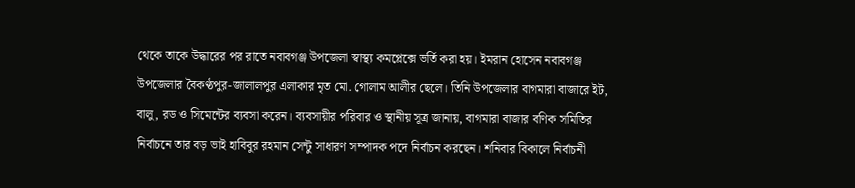থেকে তাকে উদ্ধারের পর রাতে নবাবগঞ্জ উপজেলা স্বাস্থ্য কমপ্লেক্সে ভর্তি করা হয়। ইমরান হোসেন নবাবগঞ্জ উপজেলার বৈকণ্ঠপুর-জালালপুর এলাকার মৃত মো. গোলাম আলীর ছেলে। তিনি উপজেলার বাগমারা বাজারে ইট, বালু, রড ও সিমেন্টের ব্যবসা করেন। ব্যবসায়ীর পরিবার ও স্থানীয় সূত্র জানায়, বাগমারা বাজার বণিক সমিতির নির্বাচনে তার বড় ভাই হাবিবুর রহমান সেন্টু সাধারণ সম্পাদক পদে নির্বাচন করছেন। শনিবার বিকালে নির্বাচনী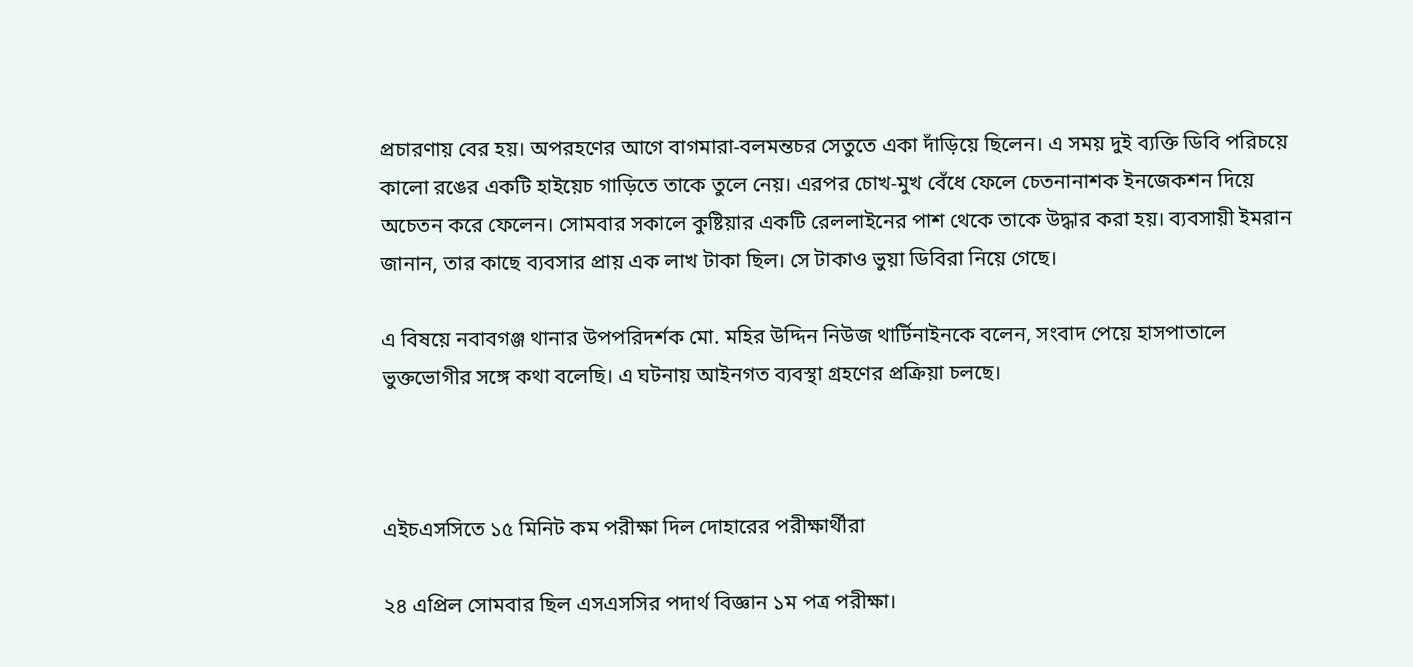প্রচারণায় বের হয়। অপরহণের আগে বাগমারা-বলমন্তচর সেতুতে একা দাঁড়িয়ে ছিলেন। এ সময় দুই ব্যক্তি ডিবি পরিচয়ে কালো রঙের একটি হাইয়েচ গাড়িতে তাকে তুলে নেয়। এরপর চোখ-মুখ বেঁধে ফেলে চেতনানাশক ইনজেকশন দিয়ে অচেতন করে ফেলেন। সোমবার সকালে কুষ্টিয়ার একটি রেললাইনের পাশ থেকে তাকে উদ্ধার করা হয়। ব্যবসায়ী ইমরান জানান, তার কাছে ব্যবসার প্রায় এক লাখ টাকা ছিল। সে টাকাও ভুয়া ডিবিরা নিয়ে গেছে।

এ বিষয়ে নবাবগঞ্জ থানার উপপরিদর্শক মো. মহির উদ্দিন নিউজ থার্টিনাইনকে বলেন, সংবাদ পেয়ে হাসপাতালে ভুক্তভোগীর সঙ্গে কথা বলেছি। এ ঘটনায় আইনগত ব্যবস্থা গ্রহণের প্রক্রিয়া চলছে।



এইচএসসিতে ১৫ মিনিট কম পরীক্ষা দিল দোহারের পরীক্ষার্থীরা

২৪ এপ্রিল সোমবার ছিল এসএসসির পদার্থ বিজ্ঞান ১ম পত্র পরীক্ষা।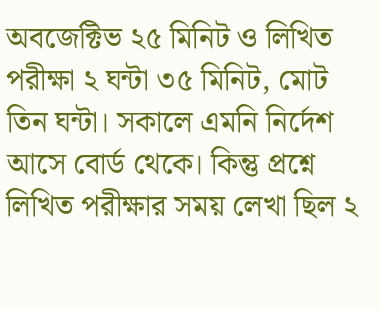অবজেক্টিভ ২৫ মিনিট ও লিখিত পরীক্ষা ২ ঘন্টা ৩৫ মিনিট, মোট তিন ঘন্টা। সকালে এমনি নির্দেশ আসে বোর্ড থেকে। কিন্তু প্রশ্নে লিখিত পরীক্ষার সময় লেখা ছিল ২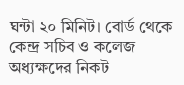ঘন্টা ২০ মিনিট। বোর্ড থেকে কেন্দ্র সচিব ও কলেজ অধ্যক্ষদের নিকট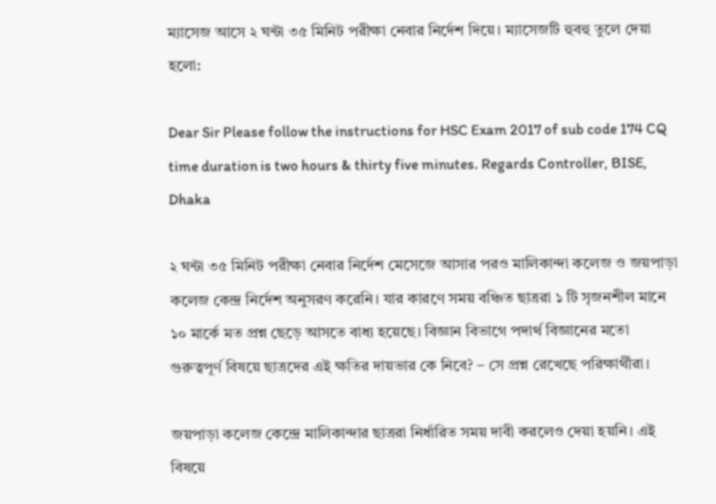ম্যাসেজ আসে ২ ঘন্টা ৩৫ মিনিট পরীক্ষা নেবার নির্দেশ দিয়ে। ম্যাসেজটি হুবহু তুলে দেয়া হলো:

Dear Sir Please follow the instructions for HSC Exam 2017 of sub code 174 CQ time duration is two hours & thirty five minutes. Regards Controller, BISE, Dhaka

২ ঘন্টা ৩৫ মিনিট পরীক্ষা নেবার নির্দেশ মেসেজে আসার পরও মালিকান্দা কলেজ ও জয়পাড়া কলেজ কেন্দ্র নির্দেশ অনুসরণ করেনি। যার কারণে সময় বঞ্চিত ছাত্ররা ১ টি সৃজনশীল মানে ১০ মার্কে মত প্রশ্ন ছেড়ে আসতে বাধ্য হয়েছে। বিজ্ঞান বিভাগে পদার্থ বিজ্ঞানের মতো গুরুত্বপূর্ণ বিষয়ে ছাত্রদের এই ক্ষতির দায়ভার কে নিবে? – সে প্রশ্ন রেখেছে পরিক্ষার্থীরা।

জয়পাড়া কলেজ কেন্দ্রে মালিকান্দার ছাত্ররা নির্ধারিত সময় দাবী করলেও দেয়া হয়নি। এই বিষয়ে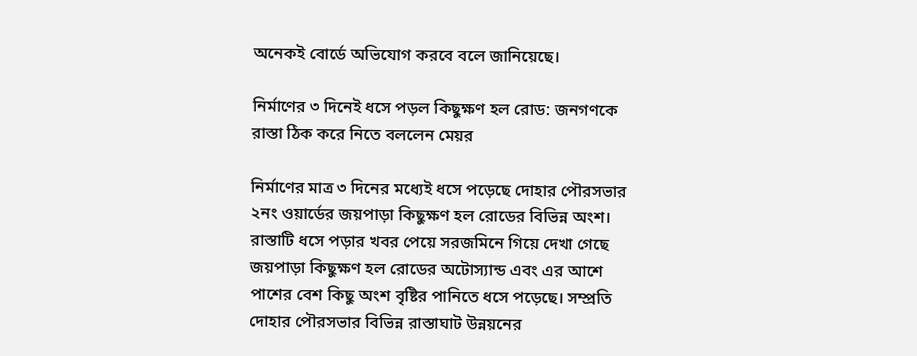অনেকই বোর্ডে অভিযোগ করবে বলে জানিয়েছে।

নির্মাণের ৩ দিনেই ধসে পড়ল কিছুক্ষণ হল রোড: জনগণকে রাস্তা ঠিক করে নিতে বললেন মেয়র

নির্মাণের মাত্র ৩ দিনের মধ্যেই ধসে পড়েছে দোহার পৌরসভার ২নং ওয়ার্ডের জয়পাড়া কিছুক্ষণ হল রোডের বিভিন্ন অংশ। রাস্তাটি ধসে পড়ার খবর পেয়ে সরজমিনে গিয়ে দেখা গেছে জয়পাড়া কিছুক্ষণ হল রোডের অটোস্যান্ড এবং এর আশে পাশের বেশ কিছু অংশ বৃষ্টির পানিতে ধসে পড়েছে। সম্প্রতি দোহার পৌরসভার বিভিন্ন রাস্তাঘাট উন্নয়নের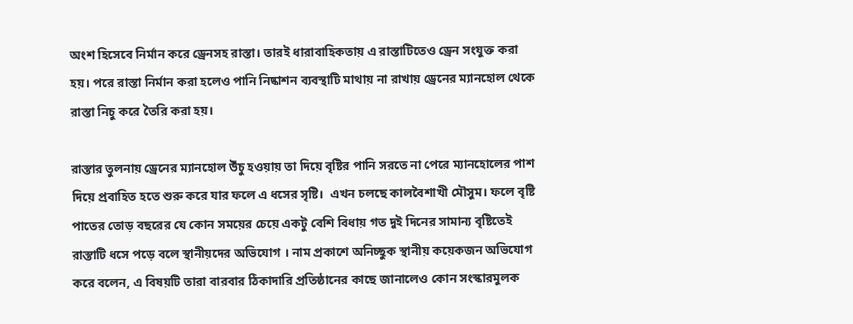অংশ হিসেবে নির্মান করে ড্রেনসহ রাস্তা। তারই ধারাবাহিকতায় এ রাস্তাটিতেও ড্রেন সংযুক্ত করা হয়। পরে রাস্তা নির্মান করা হলেও পানি নিষ্কাশন ব্যবস্থাটি মাথায় না রাখায় ড্রেনের ম্যানহোল থেকে রাস্তা নিচু করে তৈরি করা হয়।

রাস্তার তুলনায় ড্রেনের ম্যানহোল উঁচু হওয়ায় তা দিয়ে বৃষ্টির পানি সরতে না পেরে ম্যানহোলের পাশ দিয়ে প্রবাহিত হতে শুরু করে যার ফলে এ ধসের সৃষ্টি।  এখন চলছে কালবৈশাখী মৌসুম। ফলে বৃষ্টি পাতের তোড় বছরের যে কোন সময়ের চেয়ে একটু বেশি বিধায় গত দুই দিনের সামান্য বৃষ্টিতেই রাস্তাটি ধসে পড়ে বলে স্থানীয়দের অভিযোগ । নাম প্রকাশে অনিচ্ছুক স্থানীয় কয়েকজন অভিযোগ করে বলেন, এ বিষয়টি তারা বারবার ঠিকাদারি প্রতিষ্ঠানের কাছে জানালেও কোন সংস্কারমুলক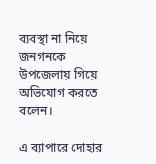ব্যবস্থা না নিয়ে জনগনকে উপজেলায় গিয়ে অভিযোগ করতে বলেন।

এ ব্যাপারে দোহার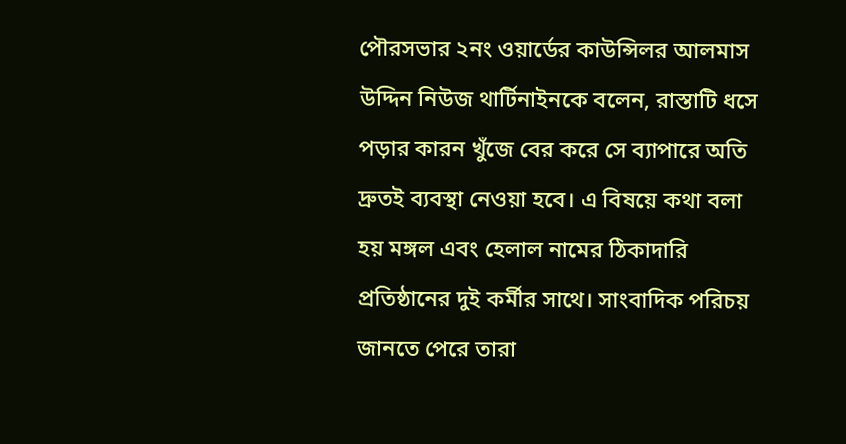পৌরসভার ২নং ওয়ার্ডের কাউন্সিলর আলমাস উদ্দিন নিউজ থার্টিনাইনকে বলেন, রাস্তাটি ধসে পড়ার কারন খুঁজে বের করে সে ব্যাপারে অতি দ্রুতই ব্যবস্থা নেওয়া হবে। এ বিষয়ে কথা বলা হয় মঙ্গল এবং হেলাল নামের ঠিকাদারি প্রতিষ্ঠানের দুই কর্মীর সাথে। সাংবাদিক পরিচয় জানতে পেরে তারা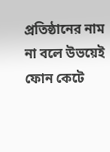প্রতিষ্ঠানের নাম না বলে উভয়েই ফোন কেটে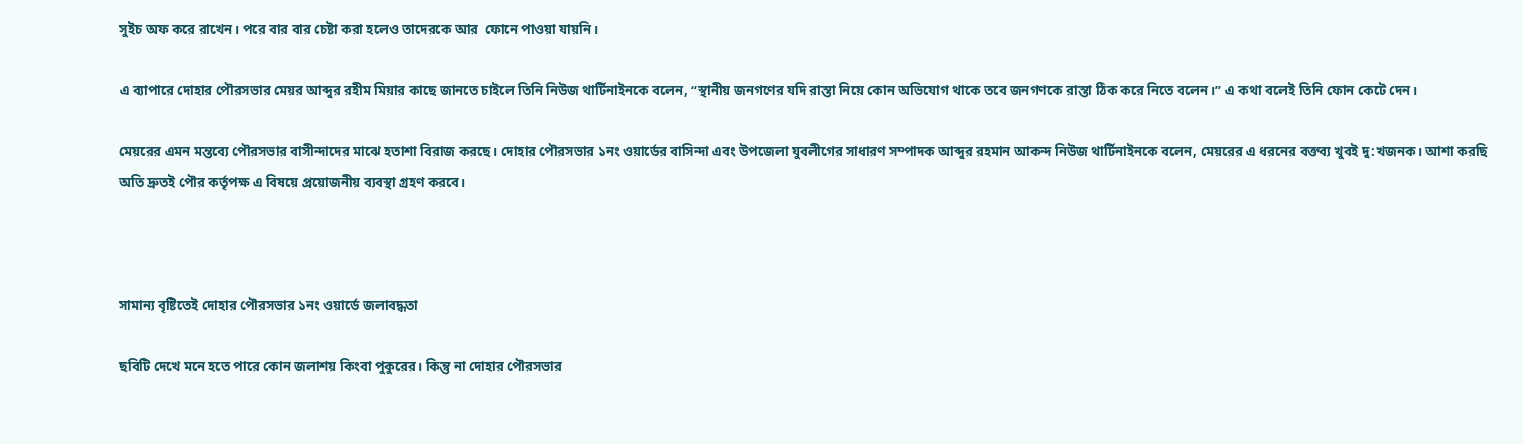সুইচ অফ করে রাখেন। পরে বার বার চেষ্টা করা হলেও তাদেরকে আর  ফোনে পাওয়া যায়নি।

এ ব্যাপারে দোহার পৌরসভার মেয়র আব্দুর রহীম মিয়ার কাছে জানতে চাইলে তিনি নিউজ থার্টিনাইনকে বলেন, “স্থানীয় জনগণের যদি রাস্তা নিয়ে কোন অভিযোগ থাকে তবে জনগণকে রাস্তা ঠিক করে নিতে বলেন।” এ কথা বলেই তিনি ফোন কেটে দেন।

মেয়রের এমন মন্তব্যে পৌরসভার বাসীন্দাদের মাঝে হতাশা বিরাজ করছে। দোহার পৌরসভার ১নং ওয়ার্ডের বাসিন্দা এবং উপজেলা যুবলীগের সাধারণ সম্পাদক আব্দুর রহমান আকন্দ নিউজ থার্টিনাইনকে বলেন, মেয়রের এ ধরনের বক্তব্য খুবই দু:খজনক। আশা করছি অতি দ্রুতই পৌর কর্তৃপক্ষ এ বিষয়ে প্রয়োজনীয় ব্যবস্থা গ্রহণ করবে।



সামান্য বৃষ্টিতেই দোহার পৌরসভার ১নং ওয়ার্ডে জলাবদ্ধতা

ছবিটি দেখে মনে হতে পারে কোন জলাশয় কিংবা পুকুরের। কিন্তু না দোহার পৌরসভার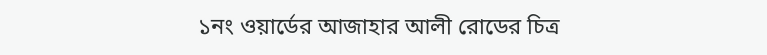১নং ওয়ার্ডের আজাহার আলী রোডের চিত্র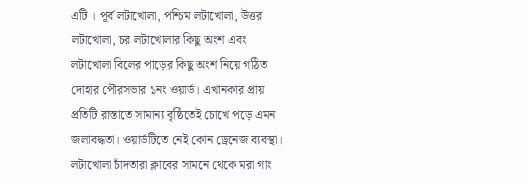এটি । পূর্ব লটাখোলা, পশ্চিম লটাখোলা, উত্তর লটাখোলা, চর লটাখোলার কিছু অংশ এবং লটাখোলা বিলের পাড়ের কিছু অংশ নিয়ে গঠিত দোহার পৌরসভার ১নং ওয়ার্ড। এখানকার প্রায় প্রতিটি রাস্তাতে সামান্য বৃষ্ঠিতেই চোখে পড়ে এমন জলাবদ্ধতা। ওয়ার্ডটিতে নেই কোন ড্রেনেজ ব্যবস্থা। লটাখোলা চাঁদতারা ক্লাবের সামনে থেকে মরা গাং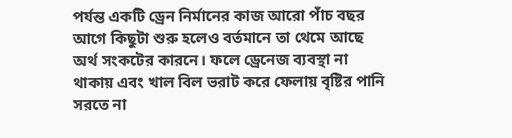পর্যন্ত একটি ড্রেন নির্মানের কাজ আরো পাঁচ বছর আগে কিছুটা শুরু হলেও বর্তমানে তা থেমে আছে অর্থ সংকটের কারনে। ফলে ড্রেনেজ ব্যবস্থা না থাকায় এবং খাল বিল ভরাট করে ফেলায় বৃষ্টির পানি সরতে না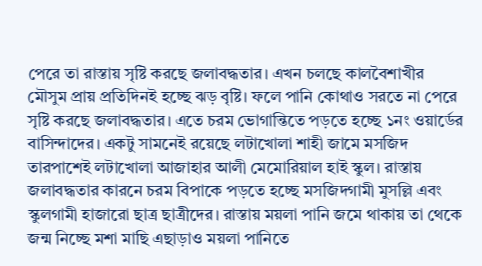পেরে তা রাস্তায় সৃষ্টি করছে জলাবদ্ধতার। এখন চলছে কালবৈশাখীর মৌসুম প্রায় প্রতিদিনই হচ্ছে ঝড় বৃষ্টি। ফলে পানি কোথাও সরতে না পেরে সৃষ্টি করছে জলাবদ্ধতার। এতে চরম ভোগান্তিতে পড়তে হচ্ছে ১নং ওয়ার্ডের বাসিন্দাদের। একটু সামনেই রয়েছে লটাখোলা শাহী জামে মসজিদ তারপাশেই লটাখোলা আজাহার আলী মেমোরিয়াল হাই স্কুল। রাস্তায় জলাবদ্ধতার কারনে চরম বিপাকে পড়তে হচ্ছে মসজিদগামী মুসল্লি এবং স্কুলগামী হাজারো ছাত্র ছাত্রীদের। রাস্তায় ময়লা পানি জমে থাকায় তা থেকে জন্ম নিচ্ছে মশা মাছি এছাড়াও ময়লা পানিতে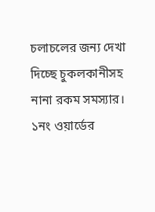চলাচলের জন্য দেখা দিচ্ছে চুকলকানীসহ নানা রকম সমস্যার। ১নং ওয়ার্ডের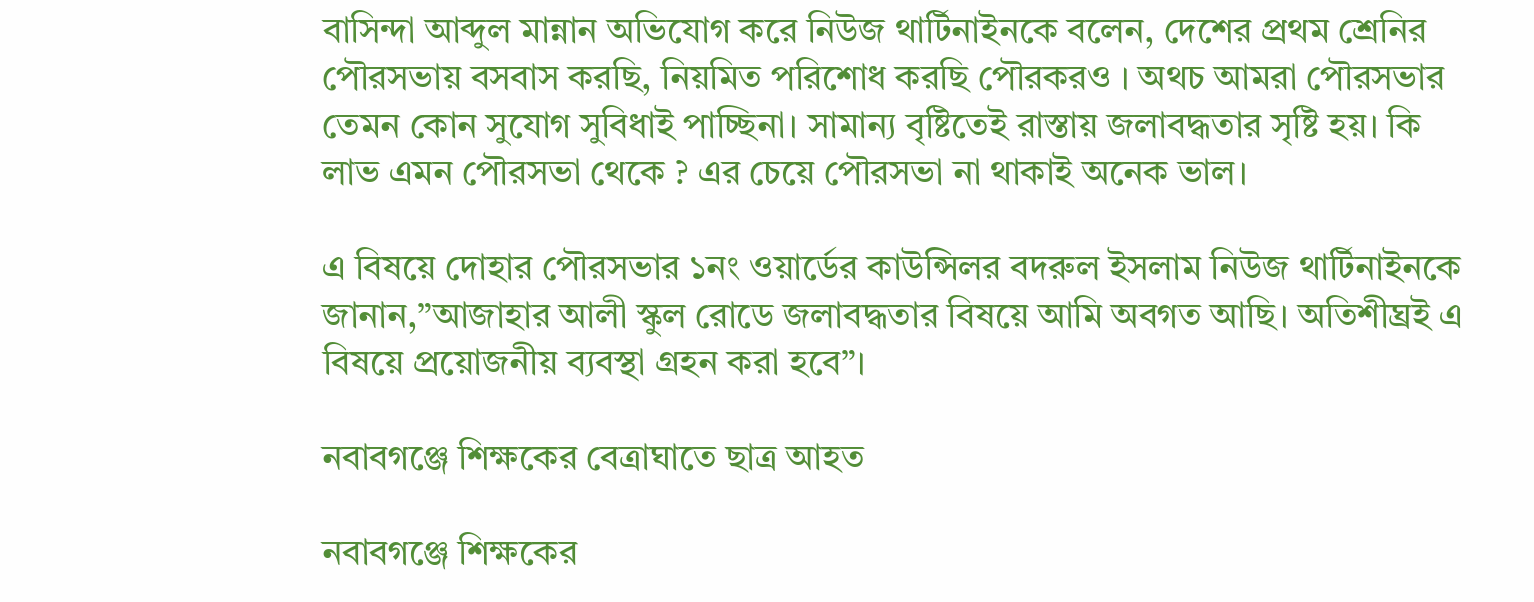বাসিন্দা আব্দুল মান্নান অভিযোগ করে নিউজ থার্টিনাইনকে বলেন, দেশের প্রথম শ্রেনির পৌরসভায় বসবাস করছি, নিয়মিত পরিশোধ করছি পৌরকরও । অথচ আমরা পৌরসভার তেমন কোন সুযোগ সুবিধাই পাচ্ছিনা। সামান্য বৃষ্টিতেই রাস্তায় জলাবদ্ধতার সৃষ্টি হয়। কি লাভ এমন পৌরসভা থেকে ? এর চেয়ে পৌরসভা না থাকাই অনেক ভাল।

এ বিষয়ে দোহার পৌরসভার ১নং ওয়ার্ডের কাউন্সিলর বদরুল ইসলাম নিউজ থার্টিনাইনকে জানান,”আজাহার আলী স্কুল রোডে জলাবদ্ধতার বিষয়ে আমি অবগত আছি। অতিশীঘ্রই এ বিষয়ে প্রয়োজনীয় ব্যবস্থা গ্রহন করা হবে”।

নবাবগঞ্জে শিক্ষকের বেত্রাঘাতে ছাত্র আহত

নবাবগঞ্জে শিক্ষকের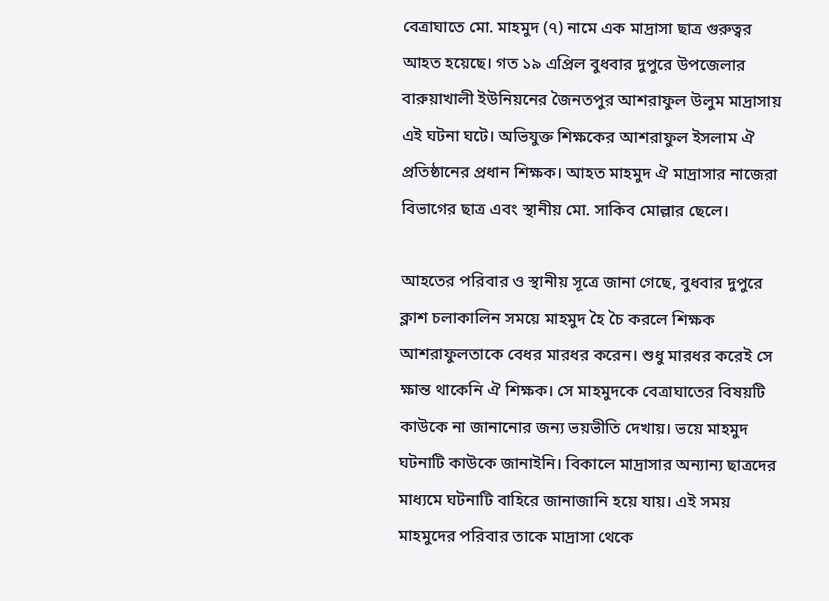বেত্রাঘাতে মো. মাহমুদ (৭) নামে এক মাদ্রাসা ছাত্র গুরুত্বর আহত হয়েছে। গত ১৯ এপ্রিল বুধবার দুপুরে উপজেলার বারুয়াখালী ইউনিয়নের জৈনতপুর আশরাফুল উলুম মাদ্রাসায় এই ঘটনা ঘটে। অভিযুক্ত শিক্ষকের আশরাফুল ইসলাম ঐ প্রতিষ্ঠানের প্রধান শিক্ষক। আহত মাহমুদ ঐ মাদ্রাসার নাজেরা বিভাগের ছাত্র এবং স্থানীয় মো. সাকিব মোল্লার ছেলে।

আহতের পরিবার ও স্থানীয় সূত্রে জানা গেছে, বুধবার দুপুরে ক্লাশ চলাকালিন সময়ে মাহমুদ হৈ চৈ করলে শিক্ষক আশরাফুলতাকে বেধর মারধর করেন। শুধু মারধর করেই সে ক্ষান্ত থাকেনি ঐ শিক্ষক। সে মাহমুদকে বেত্রাঘাতের বিষয়টি কাউকে না জানানোর জন্য ভয়ভীতি দেখায়। ভয়ে মাহমুদ ঘটনাটি কাউকে জানাইনি। বিকালে মাদ্রাসার অন্যান্য ছাত্রদের মাধ্যমে ঘটনাটি বাহিরে জানাজানি হয়ে যায়। এই সময় মাহমুদের পরিবার তাকে মাদ্রাসা থেকে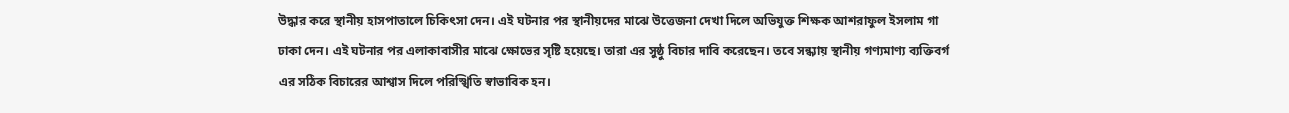উদ্ধার করে স্থানীয় হাসপাতালে চিকিৎসা দেন। এই ঘটনার পর স্থানীয়দের মাঝে উত্তেজনা দেখা দিলে অভিযুক্ত শিক্ষক আশরাফুল ইসলাম গা ঢাকা দেন। এই ঘটনার পর এলাকাবাসীর মাঝে ক্ষোভের সৃষ্টি হয়েছে। তারা এর সুষ্ঠু বিচার দাবি করেছেন। তবে সন্ধ্যায় স্থানীয় গণ্যমাণ্য ব্যক্তিবর্গ এর সঠিক বিচারের আশ্বাস দিলে পরিস্খিতি স্বাভাবিক হন।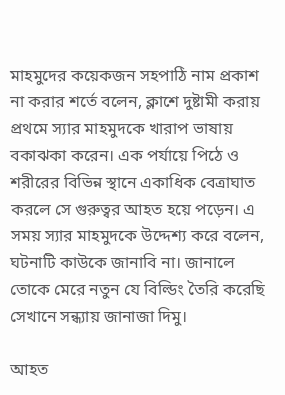মাহমুদের কয়েকজন সহপাঠি নাম প্রকাশ না করার শর্তে বলেন, ক্লাশে দুষ্টামী করায় প্রথমে স্যার মাহমুদকে খারাপ ভাষায় বকাঝকা করেন। এক পর্যায়ে পিঠে ও শরীরের বিভিন্ন স্থানে একাধিক বেত্রাঘাত করলে সে গুরুত্বর আহত হয়ে পড়েন। এ সময় স্যার মাহমুদকে উদ্দেশ্য করে বলেন, ঘটনাটি কাউকে জানাবি না। জানালে তোকে মেরে নতুন যে বিল্ডিং তৈরি করেছি সেখানে সন্ধ্যায় জানাজা দিমু।

আহত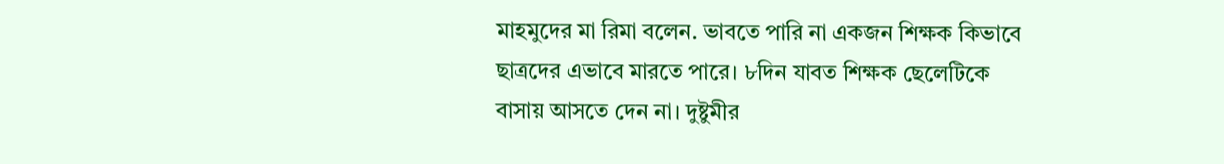মাহমুদের মা রিমা বলেন. ভাবতে পারি না একজন শিক্ষক কিভাবে ছাত্রদের এভাবে মারতে পারে। ৮দিন যাবত শিক্ষক ছেলেটিকে বাসায় আসতে দেন না। দুষ্টুমীর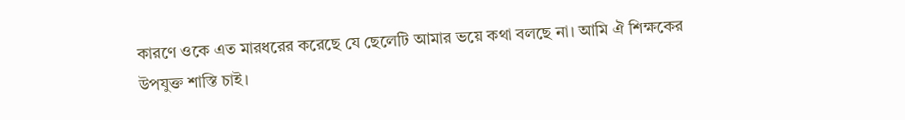কারণে ওকে এত মারধরের করেছে যে ছেলেটি আমার ভয়ে কথা বলছে না। আমি ঐ শিক্ষকের উপযুক্ত শাস্তি চাই।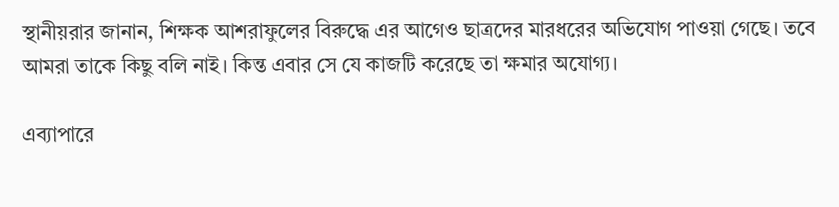স্থানীয়রার জানান, শিক্ষক আশরাফুলের বিরুদ্ধে এর আগেও ছাত্রদের মারধরের অভিযোগ পাওয়া গেছে। তবে আমরা তাকে কিছু বলি নাই। কিন্ত এবার সে যে কাজটি করেছে তা ক্ষমার অযোগ্য।

এব্যাপারে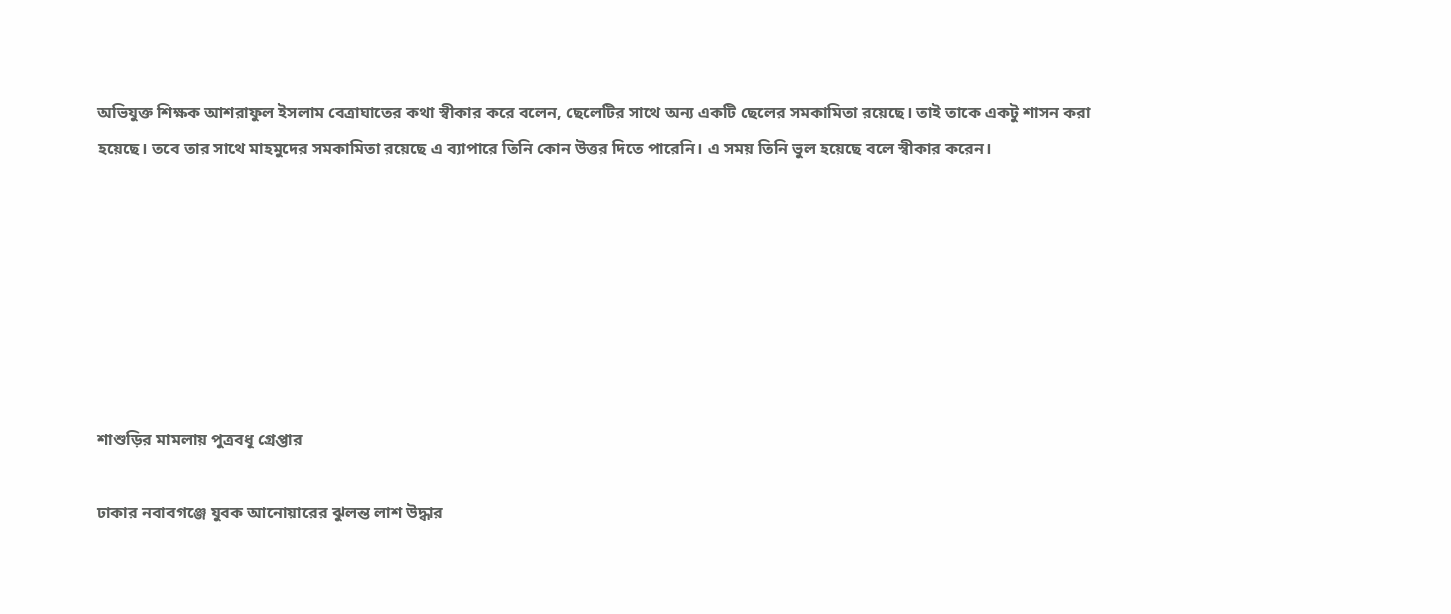অভিযুক্ত শিক্ষক আশরাফুল ইসলাম বেত্রাঘাতের কথা স্বীকার করে বলেন, ছেলেটির সাথে অন্য একটি ছেলের সমকামিতা রয়েছে। তাই তাকে একটু শাসন করা হয়েছে। তবে তার সাথে মাহমুদের সমকামিতা রয়েছে এ ব্যাপারে তিনি কোন উত্তর দিতে পারেনি। এ সময় তিনি ভুল হয়েছে বলে স্বীকার করেন।







শাশুড়ির মামলায় পুত্রবধূ গ্রেপ্তার

ঢাকার নবাবগঞ্জে যুবক আনোয়ারের ঝুলন্ত লাশ উদ্ধার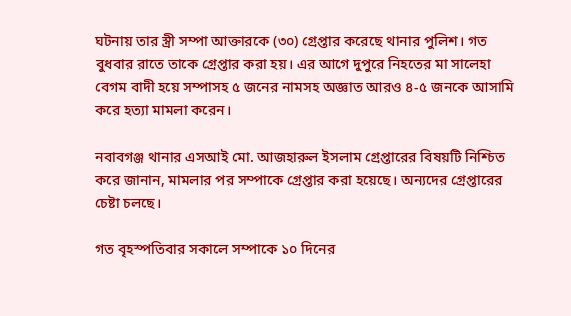ঘটনায় তার স্ত্রী সম্পা আক্তারকে (৩০) গ্রেপ্তার করেছে থানার পুলিশ। গত বুধবার রাতে তাকে গ্রেপ্তার করা হয়। এর আগে দুপুরে নিহতের মা সালেহা বেগম বাদী হয়ে সম্পাসহ ৫ জনের নামসহ অজ্ঞাত আরও ৪-৫ জনকে আসামি করে হত্যা মামলা করেন।

নবাবগঞ্জ থানার এসআই মো. আজহারুল ইসলাম গ্রেপ্তারের বিষয়টি নিশ্চিত করে জানান, মামলার পর সম্পাকে গ্রেপ্তার করা হয়েছে। অন্যদের গ্রেপ্তারের চেষ্টা চলছে।

গত বৃহস্পতিবার সকালে সম্পাকে ১০ দিনের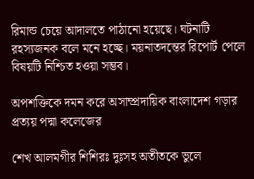রিমান্ড চেয়ে আদালতে পাঠানো হয়েছে। ঘটনাটি রহস্যজনক বলে মনে হচ্ছে। ময়নাতদন্তের রিপোর্ট পেলে বিষয়টি নিশ্চিত হওয়া সম্ভব।

অপশক্তিকে দমন করে অসাম্প্রদায়িক বাংলাদেশ গড়ার প্রত্যয় পদ্মা কলেজের

শেখ আলমগীর শিশিরঃ দুঃসহ অতীতকে ভুলে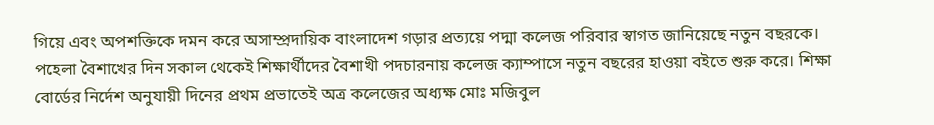গিয়ে এবং অপশক্তিকে দমন করে অসাম্প্রদায়িক বাংলাদেশ গড়ার প্রত্যয়ে পদ্মা কলেজ পরিবার স্বাগত জানিয়েছে নতুন বছরকে। পহেলা বৈশাখের দিন সকাল থেকেই শিক্ষার্থীদের বৈশাখী পদচারনায় কলেজ ক্যাম্পাসে নতুন বছরের হাওয়া বইতে শুরু করে। শিক্ষা বোর্ডের নির্দেশ অনুযায়ী দিনের প্রথম প্রভাতেই অত্র কলেজের অধ্যক্ষ মোঃ মজিবুল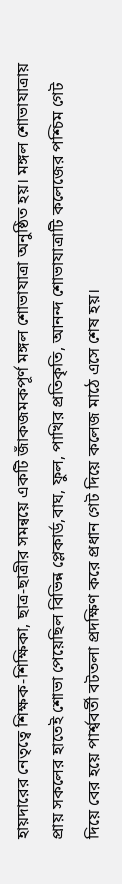হায়দারের নেতৃত্বে শিক্ষক-শিক্ষিকা, ছাত্র-ছাত্রীর সমন্বয়ে একটি জাঁকজমকপূর্ণ মঙ্গল শোভাযাত্রা অনুষ্ঠিত হয়। মঙ্গল শোভাযাত্রায় প্রায় সকলের হাতেই শোভা পেয়েছিল বিভিন্ন প্লেকার্ড,বাঘ, ফুল, পাখির প্রতিকৃতি, আনন্দ শোভাযাত্রাটি কলেজের পশ্চিম গেট দিয়ে বের হয়ে পার্শ্ববর্তী বটতলা প্রদক্ষিণ করে প্রধান গেট দিয়ে কলেজ মাঠে এসে শেষ হয়।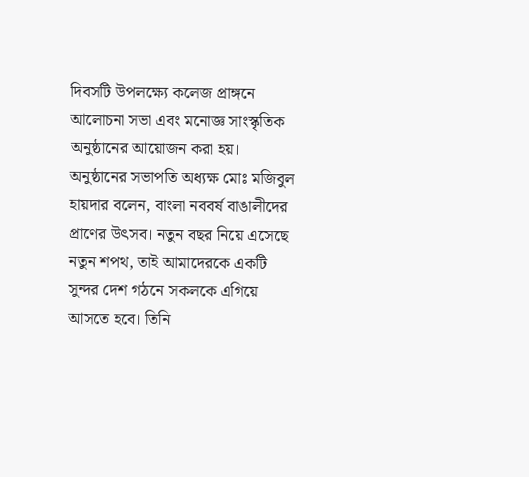দিবসটি উপলক্ষ্যে কলেজ প্রাঙ্গনে আলোচনা সভা এবং মনোজ্ঞ সাংস্কৃতিক অনুষ্ঠানের আয়োজন করা হয়। অনুষ্ঠানের সভাপতি অধ্যক্ষ মোঃ মজিবুল হায়দার বলেন, বাংলা নববর্ষ বাঙালীদের প্রাণের উৎসব। নতুন বছর নিয়ে এসেছে নতুন শপথ, তাই আমাদেরকে একটি সুন্দর দেশ গঠনে সকলকে এগিয়ে আসতে হবে। তিনি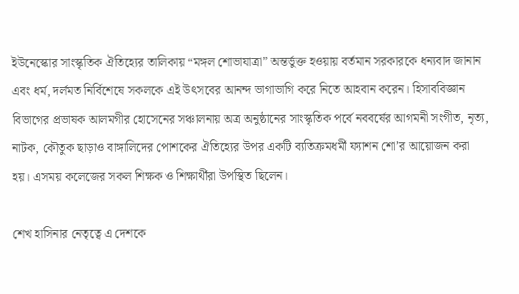ইউনেস্কোর সাংস্কৃতিক ঐতিহ্যের তালিকায় “মঙ্গল শোভাযাত্রা” অন্তর্ভুক্ত হওয়ায় বর্তমান সরকারকে ধন্যবাদ জানান এবং ধর্ম, দর্লমত নির্বিশেষে সকলকে এই উৎসবের আনন্দ ভাগাভাগি করে নিতে আহবান করেন। হিসাববিজ্ঞান বিভাগের প্রভাষক আলমগীর হোসেনের সঞ্চালনায় অত্র অনুষ্ঠানের সাংস্কৃতিক পর্বে নববর্ষের আগমনী সংগীত, নৃত্য, নাটক, কৌতুক ছাড়াও বাঙ্গালিদের পোশকের ঐতিহ্যের উপর একটি ব্যতিক্রমধর্মী ফ্যাশন শো’র আয়োজন করা হয়। এসময় কলেজের সকল শিক্ষক ও শিক্ষার্থীরা উপস্থিত ছিলেন।

শেখ হাসিনার নেতৃত্বে এ দেশকে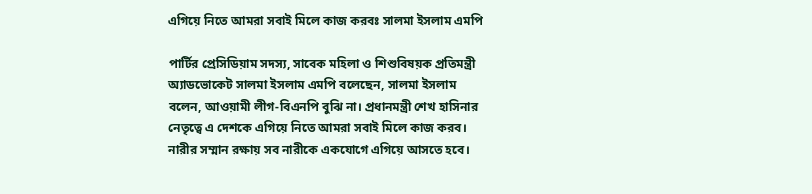এগিয়ে নিতে আমরা সবাই মিলে কাজ করবঃ সালমা ইসলাম এমপি

পার্টির প্রেসিডিয়াম সদস্য, সাবেক মহিলা ও শিশুবিষয়ক প্রতিমন্ত্রী অ্যাডভোকেট সালমা ইসলাম এমপি বলেছেন, সালমা ইসলাম বলেন, আওয়ামী লীগ-বিএনপি বুঝি না। প্রধানমন্ত্রী শেখ হাসিনার নেতৃত্বে এ দেশকে এগিয়ে নিতে আমরা সবাই মিলে কাজ করব। নারীর সম্মান রক্ষায় সব নারীকে একযোগে এগিয়ে আসতে হবে।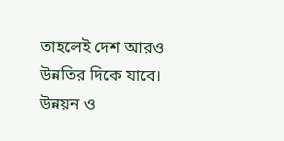তাহলেই দেশ আরও উন্নতির দিকে যাবে। উন্নয়ন ও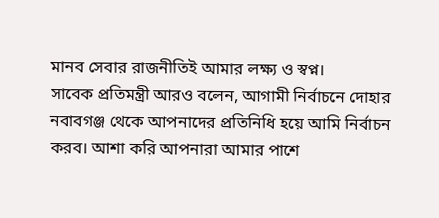মানব সেবার রাজনীতিই আমার লক্ষ্য ও স্বপ্ন।
সাবেক প্রতিমন্ত্রী আরও বলেন, আগামী নির্বাচনে দোহার নবাবগঞ্জ থেকে আপনাদের প্রতিনিধি হয়ে আমি নির্বাচন করব। আশা করি আপনারা আমার পাশে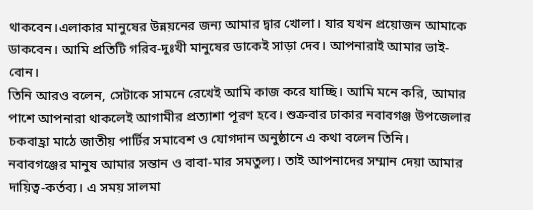থাকবেন।এলাকার মানুষের উন্নয়নের জন্য আমার দ্বার খোলা। যার যখন প্রয়োজন আমাকে ডাকবেন। আমি প্রতিটি গরিব-দুঃখী মানুষের ডাকেই সাড়া দেব। আপনারাই আমার ভাই-বোন।
তিনি আরও বলেন, সেটাকে সামনে রেখেই আমি কাজ করে যাচ্ছি। আমি মনে করি, আমার পাশে আপনারা থাকলেই আগামীর প্রত্যাশা পূরণ হবে। শুক্রবার ঢাকার নবাবগঞ্জ উপজেলার চকবাহ্রা মাঠে জাতীয় পার্টির সমাবেশ ও যোগদান অনুষ্ঠানে এ কথা বলেন তিনি। নবাবগঞ্জের মানুষ আমার সন্তান ও বাবা-মার সমতুল্য। তাই আপনাদের সম্মান দেয়া আমার দায়িত্ব-কর্তব্য। এ সময় সালমা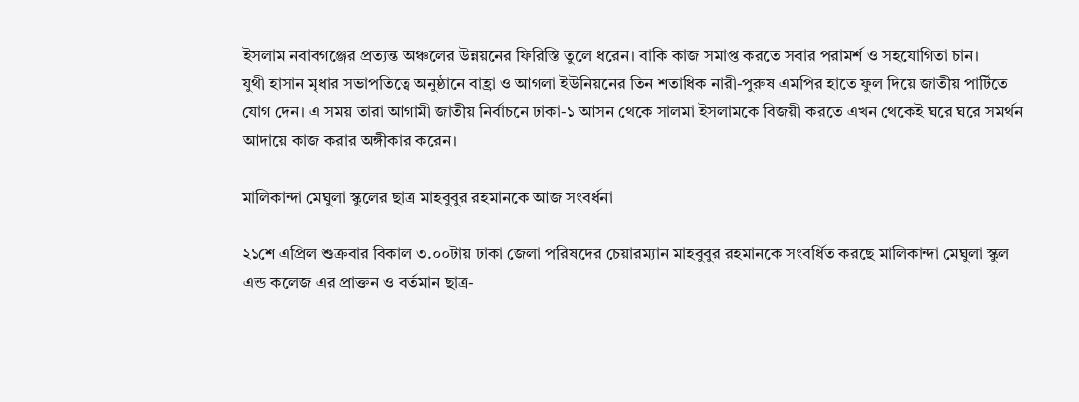ইসলাম নবাবগঞ্জের প্রত্যন্ত অঞ্চলের উন্নয়নের ফিরিস্তি তুলে ধরেন। বাকি কাজ সমাপ্ত করতে সবার পরামর্শ ও সহযোগিতা চান।
যুথী হাসান মৃধার সভাপতিত্বে অনুষ্ঠানে বাহ্রা ও আগলা ইউনিয়নের তিন শতাধিক নারী-পুরুষ এমপির হাতে ফুল দিয়ে জাতীয় পার্টিতে যোগ দেন। এ সময় তারা আগামী জাতীয় নির্বাচনে ঢাকা-১ আসন থেকে সালমা ইসলামকে বিজয়ী করতে এখন থেকেই ঘরে ঘরে সমর্থন আদায়ে কাজ করার অঙ্গীকার করেন।

মালিকান্দা মেঘুলা স্কুলের ছাত্র মাহবুবুর রহমানকে আজ সংবর্ধনা

২১শে এপ্রিল শুক্রবার বিকাল ৩.০০টায় ঢাকা জেলা পরিষদের চেয়ারম্যান মাহবুবুর রহমানকে সংবর্ধিত করছে মালিকান্দা মেঘুলা স্কুল এন্ড কলেজ এর প্রাক্তন ও বর্তমান ছাত্র-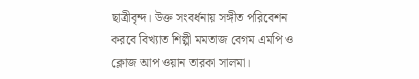ছাত্রীবৃন্দ। উক্ত সংবর্ধনায় সঙ্গীত পরিবেশন করবে বিখ্যাত শিল্পী মমতাজ বেগম এমপি ও ক্লোজ আপ ওয়ান তারকা সালমা।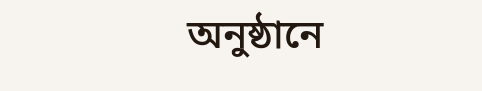অনুষ্ঠানে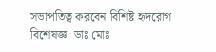সভাপতিত্ব করবেন বিশিষ্ট হৃদরোগ বিশেষজ্ঞ  ডাঃ মোঃ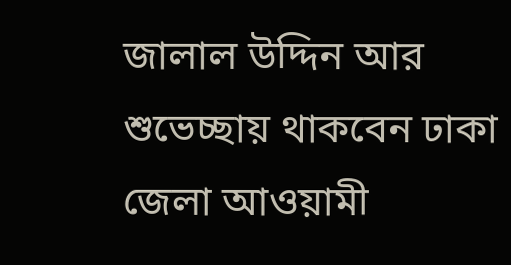জালাল উদ্দিন আর শুভেচ্ছায় থাকবেন ঢাকা জেলা আওয়ামী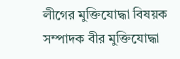লীগের মুক্তিযোদ্ধা বিষয়ক সম্পাদক বীর মুক্তিযোদ্ধা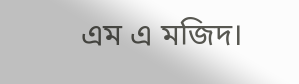এম এ মজিদ।